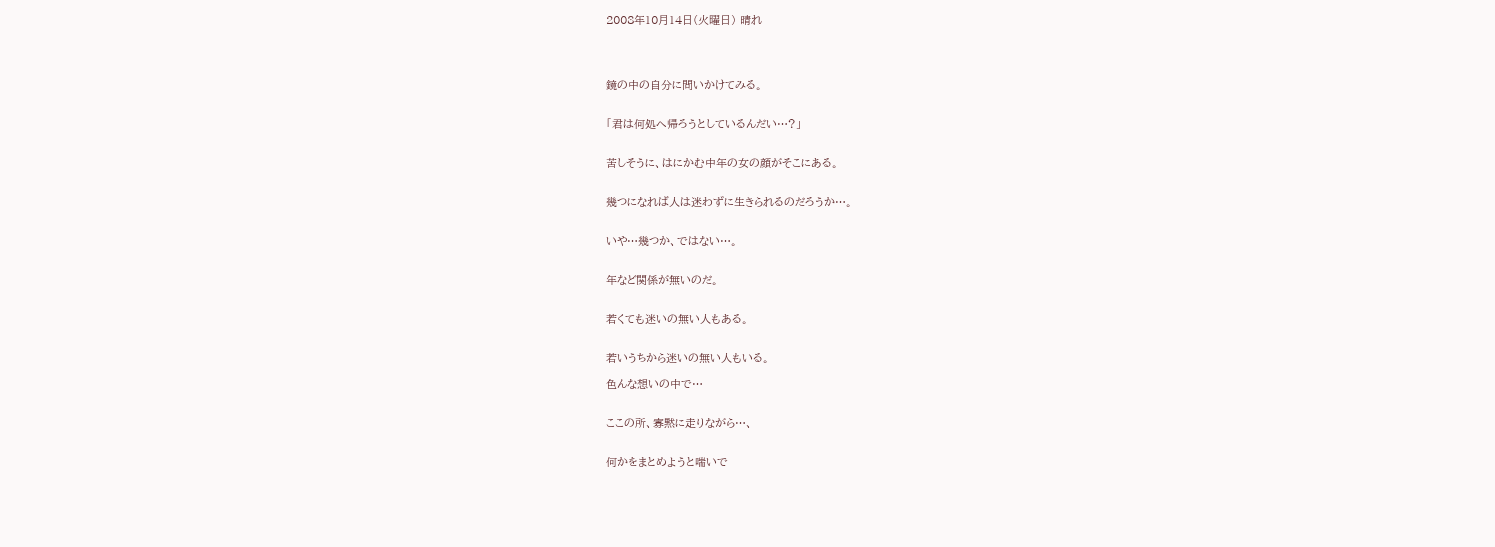2008年10月14日(火曜日) 晴れ




鏡の中の自分に問いかけてみる。


「君は何処へ帰ろうとしているんだい…?」


苦しそうに、はにかむ中年の女の顔がそこにある。


幾つになれば人は迷わずに生きられるのだろうか…。


いや…幾つか、ではない…。


年など関係が無いのだ。


若くても迷いの無い人もある。


若いうちから迷いの無い人もいる。

色んな想いの中で…


ここの所、寡黙に走りながら…、


何かをまとめようと喘いで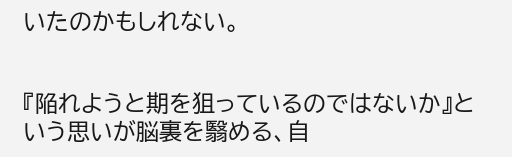いたのかもしれない。


『陥れようと期を狙っているのではないか』という思いが脳裏を翳める、自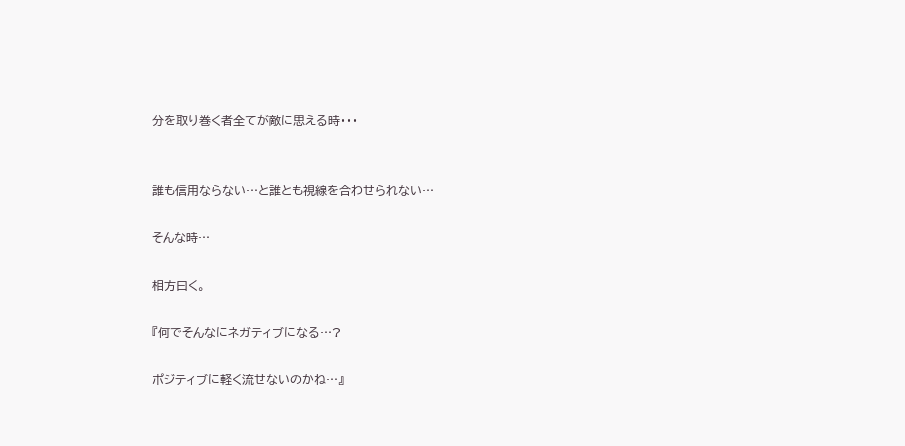分を取り巻く者全てが敵に思える時・・・


誰も信用ならない…と誰とも視線を合わせられない…

そんな時…

相方曰く。

『何でそんなにネガティブになる…?

ポジティブに軽く流せないのかね…』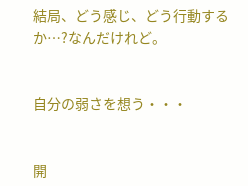結局、どう感じ、どう行動するか…?なんだけれど。


自分の弱さを想う・・・


開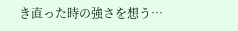き直った時の強さを想う…